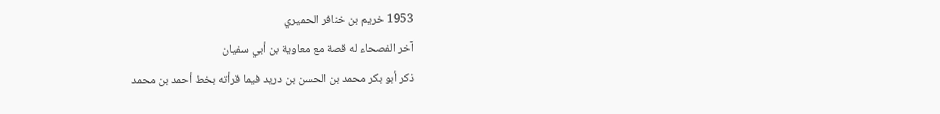1953 خريم بن خنافر الحميري
آخر الفصحاء له قصة مع معاوية بن أبي سفيان
ذكر أبو بكر محمد بن الحسن بن دريد فيما قرأته بخط أحمد بن محمد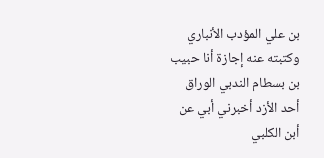بن علي المؤدب الأنباري وكتبته عنه إجازة أنا حبيب بن بسطام الندبي الوراق أحد الأزد أخبرني أبي عن أبن الكلبي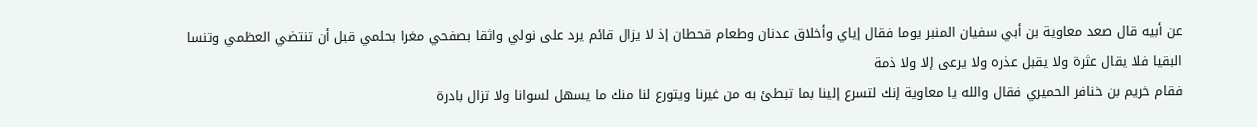عن أبيه قال صعد معاوية بن أبي سفيان المنبر يوما فقال إياي وأخلاق عدنان وطعام قحطان إذ لا يزال قائم يرد على نولي واثقا بصفحي مغرا بحلمي قبل أن تنتضي العظمي وتنسا البقيا فلا يقال عثرة ولا يقبل عذره ولا يرعى إلا ولا ذمة
فقام خريم بن خنافر الحميري فقال والله يا معاوية إنك لتسرع إلينا بما تبطئ به من غيرنا ويتورع لنا منك ما يسهل لسوانا ولا تزال بادرة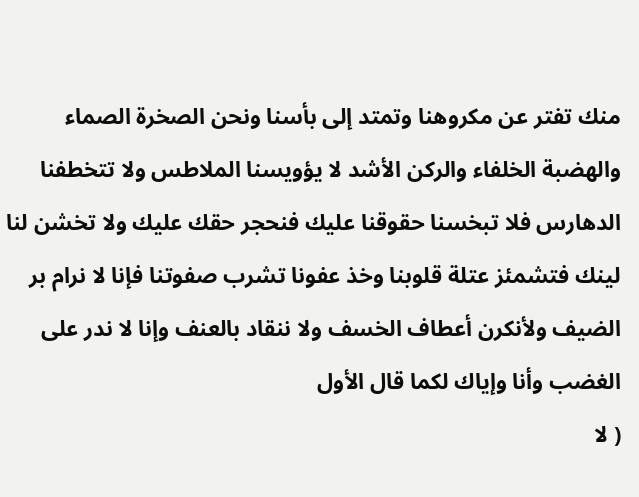منك تفتر عن مكروهنا وتمتد إلى بأسنا ونحن الصخرة الصماء والهضبة الخلفاء والركن الأشد لا يؤويسنا الملاطس ولا تتخطفنا الدهارس فلا تبخسنا حقوقنا عليك فنحجر حقك عليك ولا تخشن لنا لينك فتشمئز عتلة قلوبنا وخذ عفونا تشرب صفوتنا فإنا لا نرام بر الضيف ولأنكرن أعطاف الخسف ولا ننقاد بالعنف وإنا لا ندر على الغضب وأنا وإياك لكما قال الأول
( لا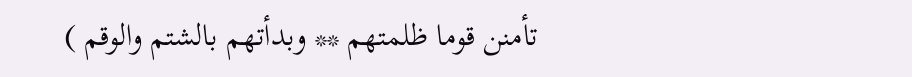تأمنن قوما ظلمتهم ** وبدأتهم بالشتم والوقم )